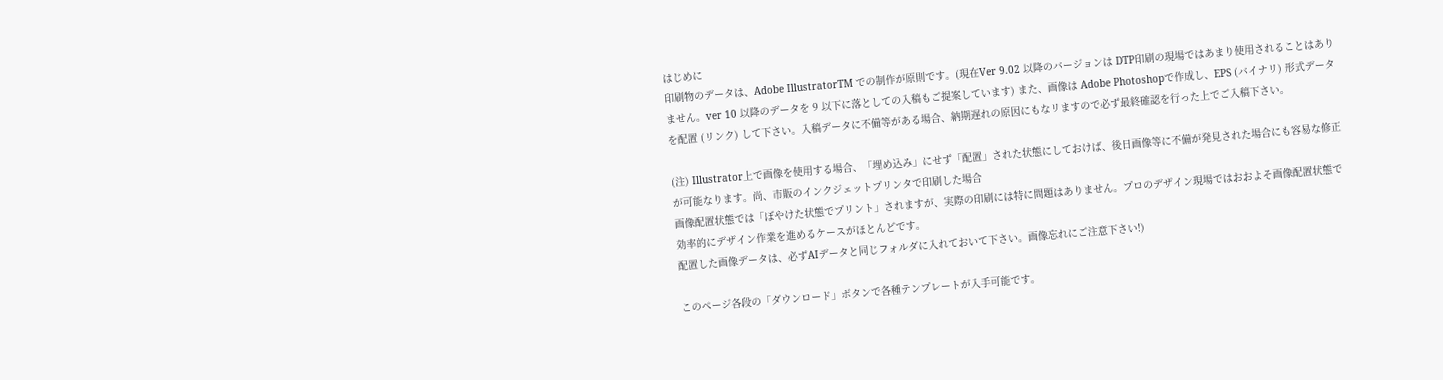はじめに
印刷物のデータは、Adobe IllustratorTM での制作が原則です。(現在Ver 9.02 以降のバージョンは DTP印刷の現場ではあまり使用されることはありません。ver 10 以降のデータを 9 以下に落としての入稿もご提案しています) また、画像は Adobe Photoshopで作成し、EPS (バイナリ) 形式データを配置 (リンク) して下さい。入稿データに不備等がある場合、納期遅れの原因にもなリますので必ず最終確認を行った上でご入稿下さい。

(注) Illustrator上で画像を使用する場合、「埋め込み」にせず「配置」された状態にしておけば、後日画像等に不備が発見された場合にも容易な修正が可能なります。尚、市販のインクジェットプリンタで印刷した場合
画像配置状態では「ぼやけた状態でプリント」されますが、実際の印刷には特に問題はありません。プロのデザイン現場ではおおよそ画像配置状態で効率的にデザイン作業を進めるケースがほとんどです。
配置した画像データは、必ずAIデータと同じフォルダに入れておいて下さい。画像忘れにご注意下さい!)

このページ各段の「ダウンロード」ボタンで各種テンプレートが入手可能です。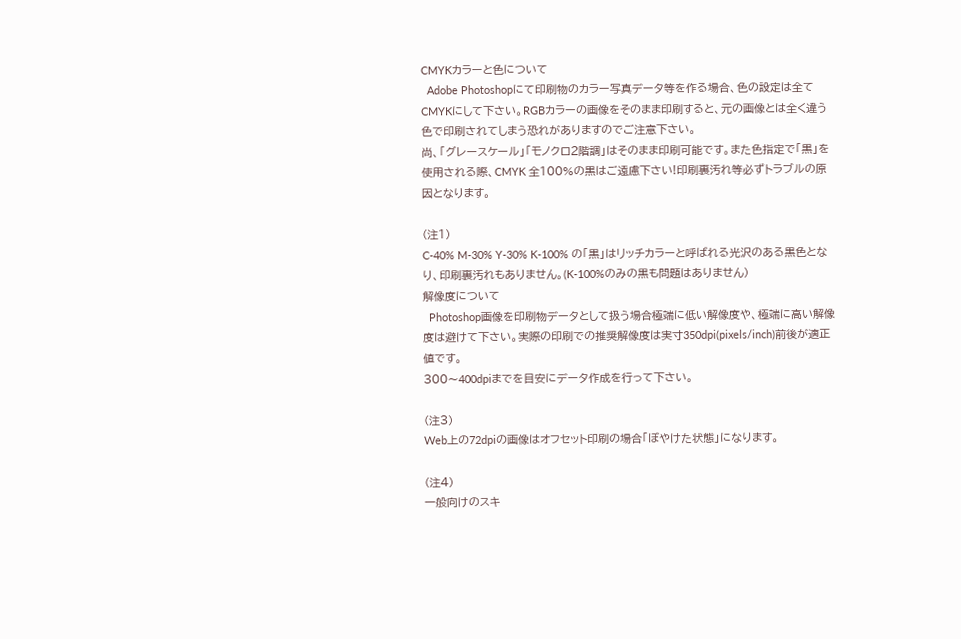CMYKカラーと色について
  Adobe Photoshopにて印刷物のカラー写真データ等を作る場合、色の設定は全てCMYKにして下さい。RGBカラーの画像をそのまま印刷すると、元の画像とは全く違う色で印刷されてしまう恐れがありますのでご注意下さい。
尚、「グレースケール」「モノクロ2階調」はそのまま印刷可能です。また色指定で「黒」を使用される際、CMYK 全100%の黒はご遠慮下さい!印刷裏汚れ等必ずトラブルの原因となります。

(注1)
C-40% M-30% Y-30% K-100% の「黒」はリッチカラーと呼ばれる光沢のある黒色となり、印刷裏汚れもありません。(K-100%のみの黒も問題はありません)
解像度について
  Photoshop画像を印刷物データとして扱う場合極端に低い解像度や、極端に高い解像度は避けて下さい。実際の印刷での推奨解像度は実寸350dpi(pixels/inch)前後が適正値です。
300〜400dpiまでを目安にデータ作成を行って下さい。

(注3)
Web上の72dpiの画像はオフセット印刷の場合「ぼやけた状態」になります。

(注4)
一般向けのスキ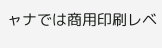ャナでは商用印刷レベ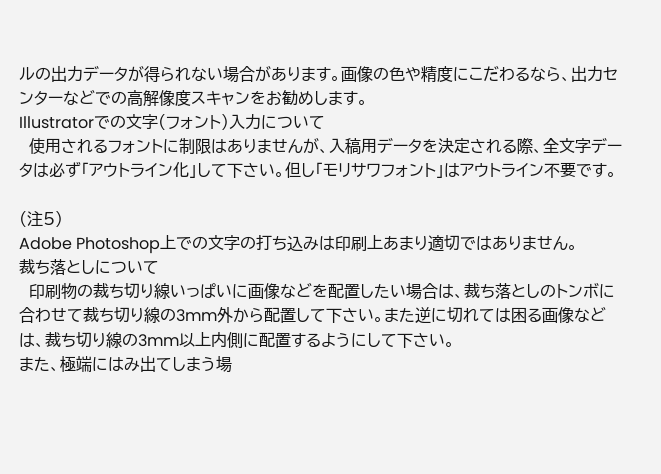ルの出力データが得られない場合があります。画像の色や精度にこだわるなら、出力センターなどでの高解像度スキャンをお勧めします。
Illustratorでの文字(フォント)入力について
  使用されるフォントに制限はありませんが、入稿用データを決定される際、全文字データは必ず「アウトライン化」して下さい。但し「モリサワフォント」はアウトライン不要です。

(注5)
Adobe Photoshop上での文字の打ち込みは印刷上あまり適切ではありません。
裁ち落としについて
  印刷物の裁ち切り線いっぱいに画像などを配置したい場合は、裁ち落としのトンボに合わせて裁ち切り線の3mm外から配置して下さい。また逆に切れては困る画像などは、裁ち切り線の3mm以上内側に配置するようにして下さい。
また、極端にはみ出てしまう場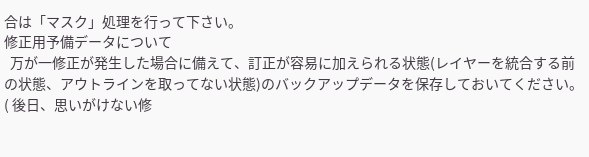合は「マスク」処理を行って下さい。
修正用予備データについて
  万が一修正が発生した場合に備えて、訂正が容易に加えられる状態(レイヤーを統合する前の状態、アウトラインを取ってない状態)のバックアップデータを保存しておいてください。
( 後日、思いがけない修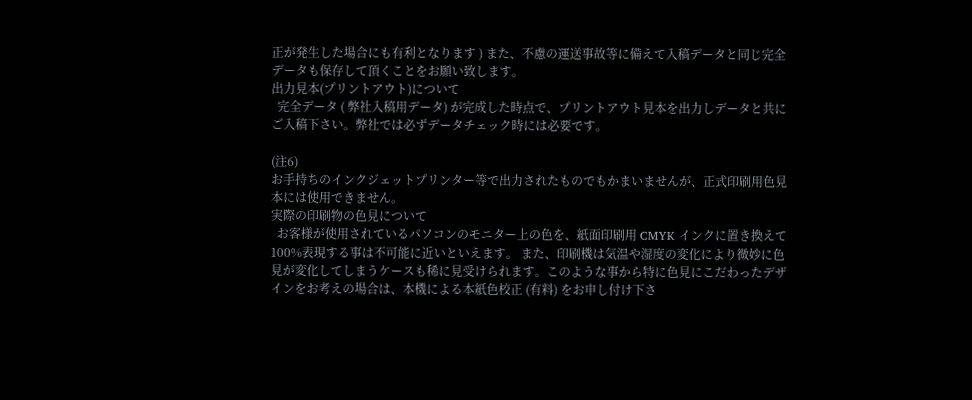正が発生した場合にも有利となります ) また、不慮の運送事故等に備えて入稿データと同じ完全データも保存して頂くことをお願い致します。
出力見本(プリントアウト)について
  完全データ ( 弊社入稿用データ) が完成した時点で、プリントアウト見本を出力しデータと共にご入稿下さい。弊社では必ずデータチェック時には必要です。

(注6)
お手持ちのインクジェットプリンター等で出力されたものでもかまいませんが、正式印刷用色見本には使用できません。
実際の印刷物の色見について
  お客様が使用されているパソコンのモニター上の色を、紙面印刷用 CMYK インクに置き換えて100%表現する事は不可能に近いといえます。 また、印刷機は気温や湿度の変化により微妙に色見が変化してしまうケースも稀に見受けられます。このような事から特に色見にこだわったデザインをお考えの場合は、本機による本紙色校正 (有料) をお申し付け下さ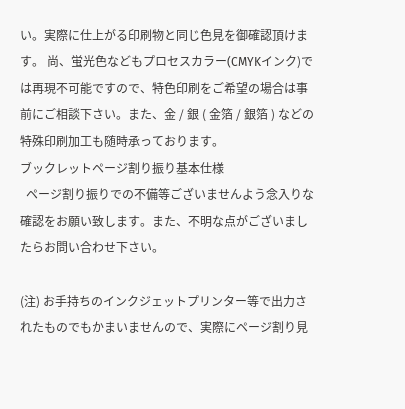い。実際に仕上がる印刷物と同じ色見を御確認頂けます。 尚、蛍光色などもプロセスカラー(CMYKインク)では再現不可能ですので、特色印刷をご希望の場合は事前にご相談下さい。また、金 / 銀 ( 金箔 / 銀箔 ) などの特殊印刷加工も随時承っております。
ブックレットページ割り振り基本仕様
  ページ割り振りでの不備等ございませんよう念入りな確認をお願い致します。また、不明な点がございましたらお問い合わせ下さい。

(注) お手持ちのインクジェットプリンター等で出力されたものでもかまいませんので、実際にページ割り見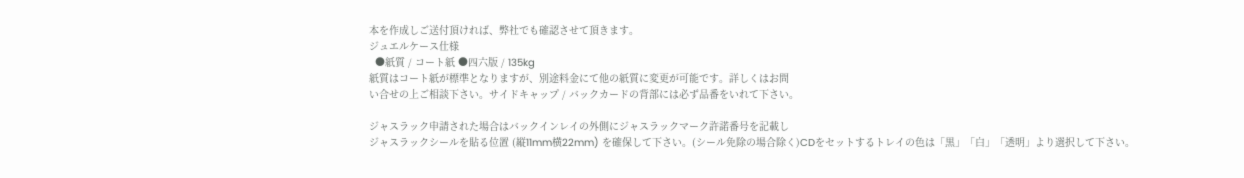本を作成しご送付頂ければ、弊社でも確認させて頂きます。
ジュエルケース仕様
  ●紙質 / コート紙 ●四六版 / 135kg
紙質はコート紙が標準となりますが、別途料金にて他の紙質に変更が可能です。詳しくはお問
い合せの上ご相談下さい。サイドキャップ / バックカードの背部には必ず品番をいれて下さい。

ジャスラック申請された場合はバックインレイの外側にジャスラックマーク許諾番号を記載し
ジャスラックシールを貼る位置 (縦11mm横22mm) を確保して下さい。(シール免除の場合除く)CDをセットするトレイの色は「黒」「白」「透明」より選択して下さい。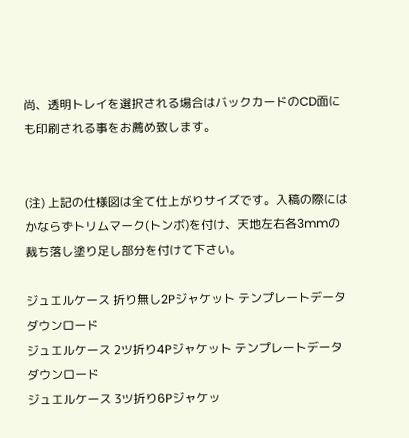尚、透明トレイを選択される場合はバックカードのCD面にも印刷される事をお薦め致します。


(注) 上記の仕様図は全て仕上がりサイズです。入稿の際にはかならずトリムマーク(トンボ)を付け、天地左右各3mmの裁ち落し塗り足し部分を付けて下さい。

ジュエルケース 折り無し2Pジャケット テンプレートデータ ダウンロード
ジュエルケース 2ツ折り4Pジャケット テンプレートデータ ダウンロード
ジュエルケース 3ツ折り6Pジャケッ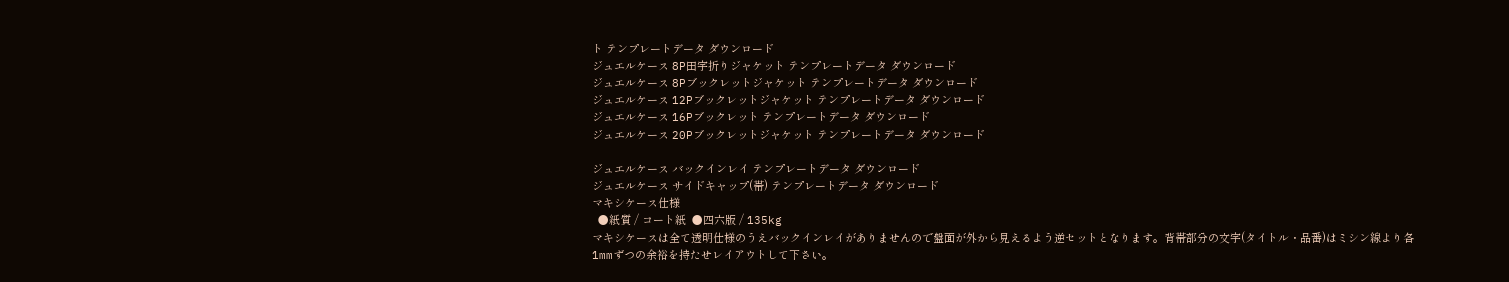ト テンプレートデータ ダウンロード
ジュエルケース 8P田字折りジャケット テンプレートデータ ダウンロード
ジュエルケース 8Pブックレットジャケット テンプレートデータ ダウンロード
ジュエルケース 12Pブックレットジャケット テンプレートデータ ダウンロード
ジュエルケース 16Pブックレット テンプレートデータ ダウンロード
ジュエルケース 20Pブックレットジャケット テンプレートデータ ダウンロード

ジュエルケース バックインレイ テンプレートデータ ダウンロード
ジュエルケース サイドキャップ(帯) テンプレートデータ ダウンロード
マキシケース仕様
  ●紙質 / コート紙  ●四六版 / 135kg
マキシケースは全て透明仕様のうえバックインレイがありませんので盤面が外から見えるよう逆セットとなります。背帯部分の文字(タイトル・品番)はミシン線より各1mmずつの余裕を持たせレイアウトして下さい。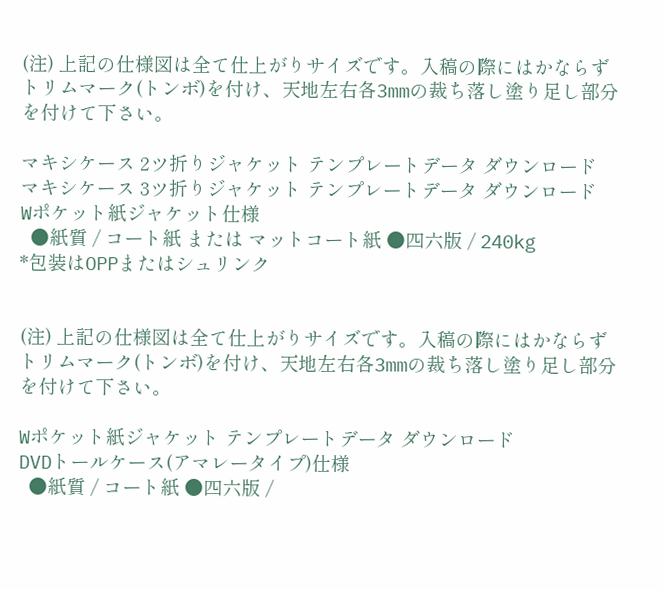(注) 上記の仕様図は全て仕上がりサイズです。入稿の際にはかならずトリムマーク(トンボ)を付け、天地左右各3mmの裁ち落し塗り足し部分を付けて下さい。

マキシケース 2ツ折りジャケット テンプレートデータ ダウンロード
マキシケース 3ツ折りジャケット テンプレートデータ ダウンロード
Wポケット紙ジャケット仕様
  ●紙質 / コート紙 または マットコート紙 ●四六版 / 240kg
*包装はOPPまたはシュリンク


(注) 上記の仕様図は全て仕上がりサイズです。入稿の際にはかならずトリムマーク(トンボ)を付け、天地左右各3mmの裁ち落し塗り足し部分を付けて下さい。

Wポケット紙ジャケット テンプレートデータ ダウンロード
DVDトールケース(アマレータイプ)仕様
  ●紙質 / コート紙 ●四六版 /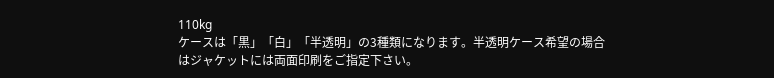110kg
ケースは「黒」「白」「半透明」の3種類になります。半透明ケース希望の場合はジャケットには両面印刷をご指定下さい。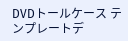DVDトールケース テンプレートデ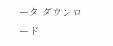ータ ダウンロード